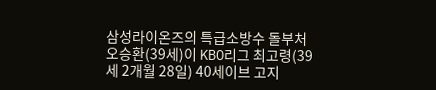삼성라이온즈의 특급소방수 돌부처 오승환(39세)이 KBO리그 최고령(39세 2개월 28일) 40세이브 고지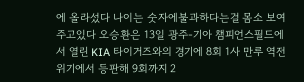에 올라섰다 나이는 숫자에불과하다는걸 몸소 보여주고있다 오승환은 13일 광주-기아 챔피언스필드에서 열린 KIA 타이거즈와의 경기에 8회 1사 만루 역전 위기에서 등판해 9회까지 2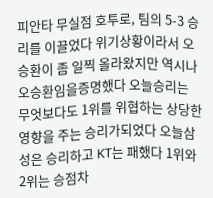피안타 무실점 호투로, 팀의 5-3 승리를 이끌었다 위기상황이라서 오승환이 좀 일찍 올라왔지만 역시나 오승환임을증명했다 오늘승리는 무엇보다도 1위를 위협하는 상당한 영향을 주는 승리가되었다 오늘삼성은 승리하고 KT는 패했다 1위와 2위는 승점차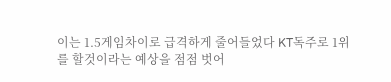이는 1.5게임차이로 급격하게 줄어들었다 KT독주로 1위를 할것이라는 예상을 점점 벗어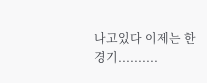나고있다 이제는 한경기..........